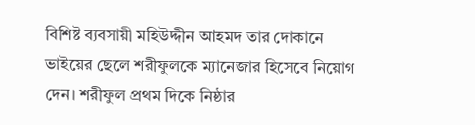বিশিষ্ট ব্যবসায়ী মহিউদ্দীন আহমদ তার দোকানে ভাইয়ের ছেলে শরীফুলকে ম্যানেজার হিসেবে নিয়োগ দেন। শরীফুল প্রথম দিকে নিষ্ঠার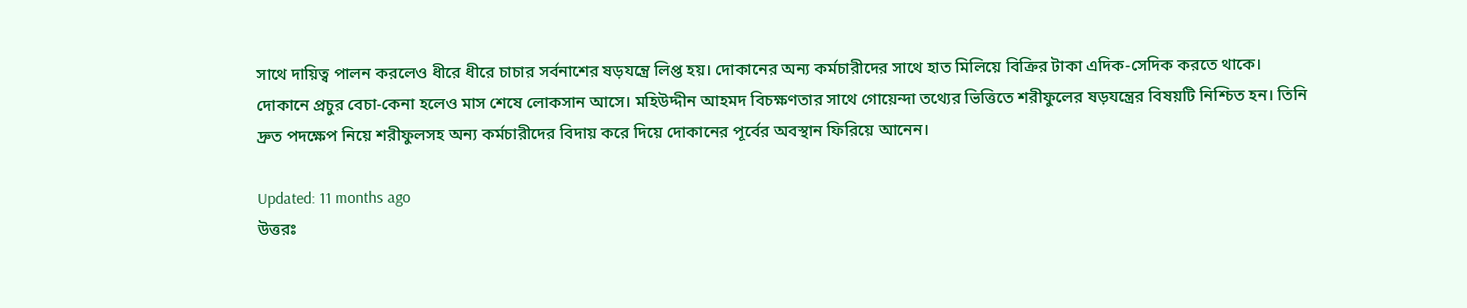সাথে দায়িত্ব পালন করলেও ধীরে ধীরে চাচার সর্বনাশের ষড়যন্ত্রে লিপ্ত হয়। দোকানের অন্য কর্মচারীদের সাথে হাত মিলিয়ে বিক্রির টাকা এদিক-সেদিক করতে থাকে। দোকানে প্রচুর বেচা-কেনা হলেও মাস শেষে লোকসান আসে। মহিউদ্দীন আহমদ বিচক্ষণতার সাথে গোয়েন্দা তথ্যের ভিত্তিতে শরীফুলের ষড়যন্ত্রের বিষয়টি নিশ্চিত হন। তিনি দ্রুত পদক্ষেপ নিয়ে শরীফুলসহ অন্য কর্মচারীদের বিদায় করে দিয়ে দোকানের পূর্বের অবস্থান ফিরিয়ে আনেন।

Updated: 11 months ago
উত্তরঃ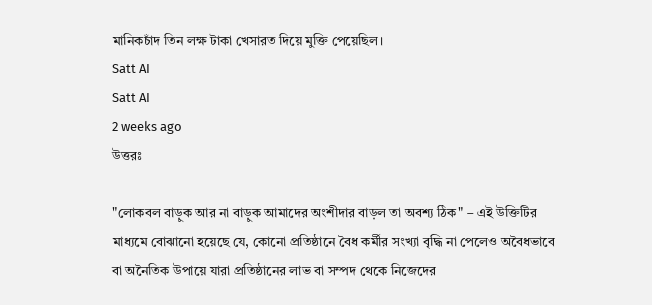মানিকচাঁদ তিন লক্ষ টাকা খেসারত দিয়ে মুক্তি পেয়েছিল।
Satt AI
Satt AI
2 weeks ago
উত্তরঃ

"লোকবল বাড়ুক আর না বাড়ুক আমাদের অংশীদার বাড়ল তা অবশ্য ঠিক" – এই উক্তিটির মাধ্যমে বোঝানো হয়েছে যে, কোনো প্রতিষ্ঠানে বৈধ কর্মীর সংখ্যা বৃদ্ধি না পেলেও অবৈধভাবে বা অনৈতিক উপায়ে যারা প্রতিষ্ঠানের লাভ বা সম্পদ থেকে নিজেদের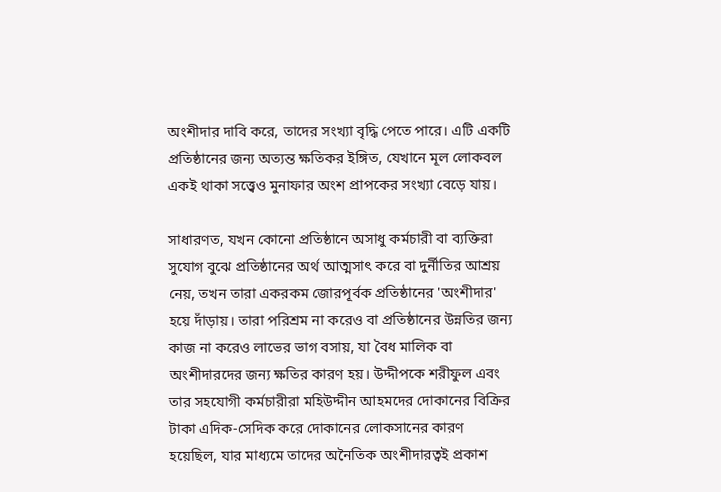অংশীদার দাবি করে, তাদের সংখ্যা বৃদ্ধি পেতে পারে। এটি একটি প্রতিষ্ঠানের জন্য অত্যন্ত ক্ষতিকর ইঙ্গিত, যেখানে মূল লোকবল একই থাকা সত্ত্বেও মুনাফার অংশ প্রাপকের সংখ্যা বেড়ে যায়।

সাধারণত, যখন কোনো প্রতিষ্ঠানে অসাধু কর্মচারী বা ব্যক্তিরা সুযোগ বুঝে প্রতিষ্ঠানের অর্থ আত্মসাৎ করে বা দুর্নীতির আশ্রয় নেয়, তখন তারা একরকম জোরপূর্বক প্রতিষ্ঠানের 'অংশীদার' হয়ে দাঁড়ায়। তারা পরিশ্রম না করেও বা প্রতিষ্ঠানের উন্নতির জন্য কাজ না করেও লাভের ভাগ বসায়, যা বৈধ মালিক বা অংশীদারদের জন্য ক্ষতির কারণ হয়। উদ্দীপকে শরীফুল এবং তার সহযোগী কর্মচারীরা মহিউদ্দীন আহমদের দোকানের বিক্রির টাকা এদিক-সেদিক করে দোকানের লোকসানের কারণ হয়েছিল, যার মাধ্যমে তাদের অনৈতিক অংশীদারত্বই প্রকাশ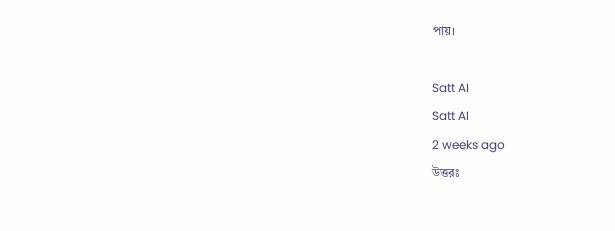পায়।

Satt AI
Satt AI
2 weeks ago
উত্তরঃ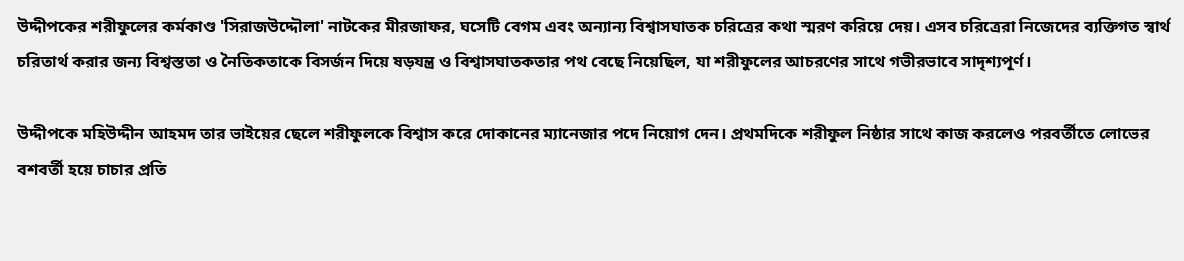উদ্দীপকের শরীফুলের কর্মকাণ্ড 'সিরাজউদ্দৌলা' নাটকের মীরজাফর, ঘসেটি বেগম এবং অন্যান্য বিশ্বাসঘাতক চরিত্রের কথা স্মরণ করিয়ে দেয়। এসব চরিত্রেরা নিজেদের ব্যক্তিগত স্বার্থ চরিতার্থ করার জন্য বিশ্বস্ততা ও নৈতিকতাকে বিসর্জন দিয়ে ষড়যন্ত্র ও বিশ্বাসঘাতকতার পথ বেছে নিয়েছিল, যা শরীফুলের আচরণের সাথে গভীরভাবে সাদৃশ্যপূর্ণ।

উদ্দীপকে মহিউদ্দীন আহমদ তার ভাইয়ের ছেলে শরীফুলকে বিশ্বাস করে দোকানের ম্যানেজার পদে নিয়োগ দেন। প্রথমদিকে শরীফুল নিষ্ঠার সাথে কাজ করলেও পরবর্তীতে লোভের বশবর্তী হয়ে চাচার প্রতি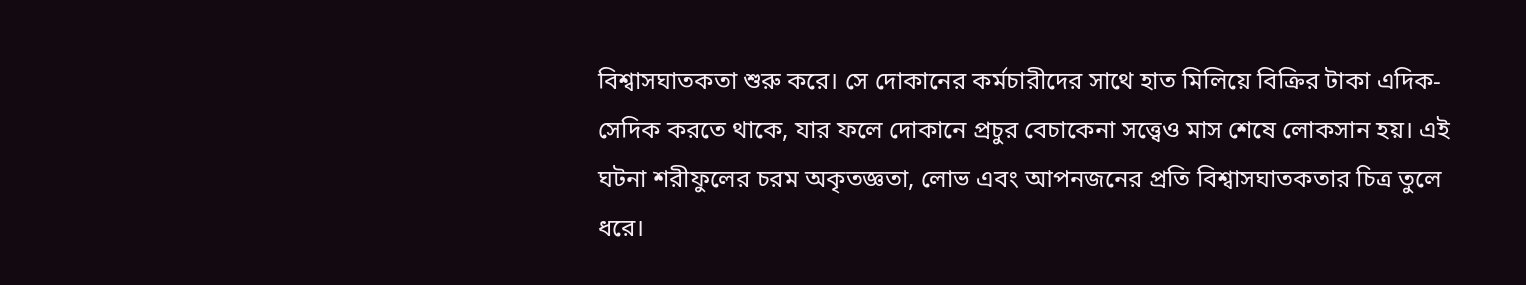বিশ্বাসঘাতকতা শুরু করে। সে দোকানের কর্মচারীদের সাথে হাত মিলিয়ে বিক্রির টাকা এদিক-সেদিক করতে থাকে, যার ফলে দোকানে প্রচুর বেচাকেনা সত্ত্বেও মাস শেষে লোকসান হয়। এই ঘটনা শরীফুলের চরম অকৃতজ্ঞতা, লোভ এবং আপনজনের প্রতি বিশ্বাসঘাতকতার চিত্র তুলে ধরে।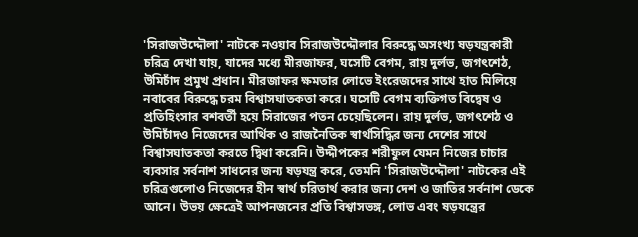'সিরাজউদ্দৌলা' নাটকে নওয়াব সিরাজউদ্দৌলার বিরুদ্ধে অসংখ্য ষড়যন্ত্রকারী চরিত্র দেখা যায়, যাদের মধ্যে মীরজাফর, ঘসেটি বেগম, রায় দুর্লভ, জগৎশেঠ, উমিচাঁদ প্রমুখ প্রধান। মীরজাফর ক্ষমতার লোভে ইংরেজদের সাথে হাত মিলিয়ে নবাবের বিরুদ্ধে চরম বিশ্বাসঘাতকতা করে। ঘসেটি বেগম ব্যক্তিগত বিদ্বেষ ও প্রতিহিংসার বশবর্তী হয়ে সিরাজের পতন চেয়েছিলেন। রায় দুর্লভ, জগৎশেঠ ও উমিচাঁদও নিজেদের আর্থিক ও রাজনৈতিক স্বার্থসিদ্ধির জন্য দেশের সাথে বিশ্বাসঘাতকতা করতে দ্বিধা করেনি। উদ্দীপকের শরীফুল যেমন নিজের চাচার ব্যবসার সর্বনাশ সাধনের জন্য ষড়যন্ত্র করে, তেমনি 'সিরাজউদ্দৌলা' নাটকের এই চরিত্রগুলোও নিজেদের হীন স্বার্থ চরিতার্থ করার জন্য দেশ ও জাতির সর্বনাশ ডেকে আনে। উভয় ক্ষেত্রেই আপনজনের প্রতি বিশ্বাসভঙ্গ, লোভ এবং ষড়যন্ত্রের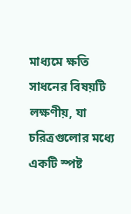মাধ্যমে ক্ষতি সাধনের বিষয়টি লক্ষণীয়, যা চরিত্রগুলোর মধ্যে একটি স্পষ্ট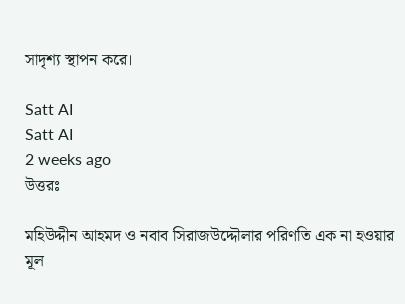সাদৃশ্য স্থাপন করে।

Satt AI
Satt AI
2 weeks ago
উত্তরঃ

মহিউদ্দীন আহমদ ও নবাব সিরাজউদ্দৌলার পরিণতি এক না হওয়ার মূল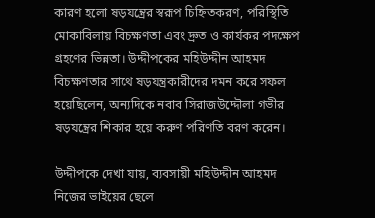কারণ হলো ষড়যন্ত্রের স্বরূপ চিহ্নিতকরণ, পরিস্থিতি মোকাবিলায় বিচক্ষণতা এবং দ্রুত ও কার্যকর পদক্ষেপ গ্রহণের ভিন্নতা। উদ্দীপকের মহিউদ্দীন আহমদ বিচক্ষণতার সাথে ষড়যন্ত্রকারীদের দমন করে সফল হয়েছিলেন, অন্যদিকে নবাব সিরাজউদ্দৌলা গভীর ষড়যন্ত্রের শিকার হয়ে করুণ পরিণতি বরণ করেন।

উদ্দীপকে দেখা যায়, ব্যবসায়ী মহিউদ্দীন আহমদ নিজের ভাইয়ের ছেলে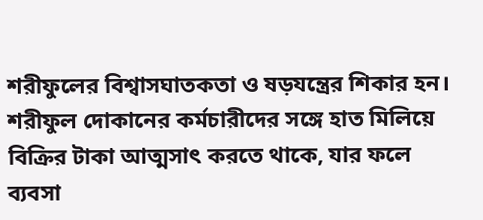শরীফুলের বিশ্বাসঘাতকতা ও ষড়যন্ত্রের শিকার হন। শরীফুল দোকানের কর্মচারীদের সঙ্গে হাত মিলিয়ে বিক্রির টাকা আত্মসাৎ করতে থাকে, যার ফলে ব্যবসা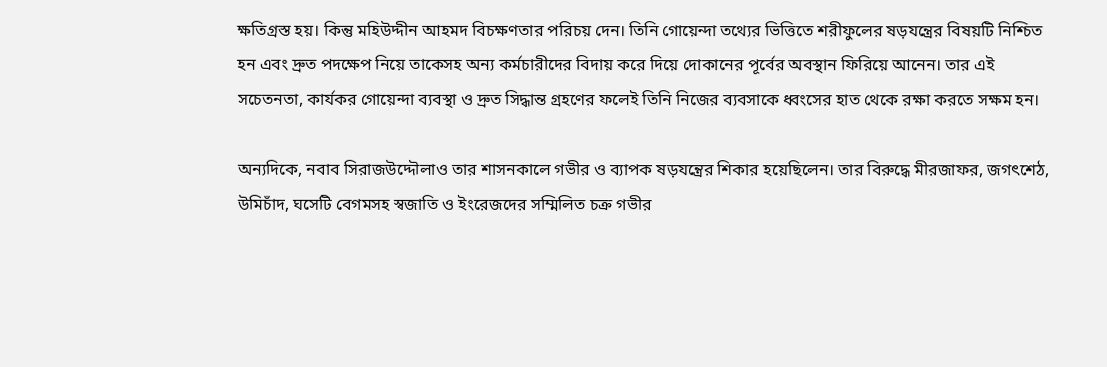ক্ষতিগ্রস্ত হয়। কিন্তু মহিউদ্দীন আহমদ বিচক্ষণতার পরিচয় দেন। তিনি গোয়েন্দা তথ্যের ভিত্তিতে শরীফুলের ষড়যন্ত্রের বিষয়টি নিশ্চিত হন এবং দ্রুত পদক্ষেপ নিয়ে তাকেসহ অন্য কর্মচারীদের বিদায় করে দিয়ে দোকানের পূর্বের অবস্থান ফিরিয়ে আনেন। তার এই সচেতনতা, কার্যকর গোয়েন্দা ব্যবস্থা ও দ্রুত সিদ্ধান্ত গ্রহণের ফলেই তিনি নিজের ব্যবসাকে ধ্বংসের হাত থেকে রক্ষা করতে সক্ষম হন।

অন্যদিকে, নবাব সিরাজউদ্দৌলাও তার শাসনকালে গভীর ও ব্যাপক ষড়যন্ত্রের শিকার হয়েছিলেন। তার বিরুদ্ধে মীরজাফর, জগৎশেঠ, উমিচাঁদ, ঘসেটি বেগমসহ স্বজাতি ও ইংরেজদের সম্মিলিত চক্র গভীর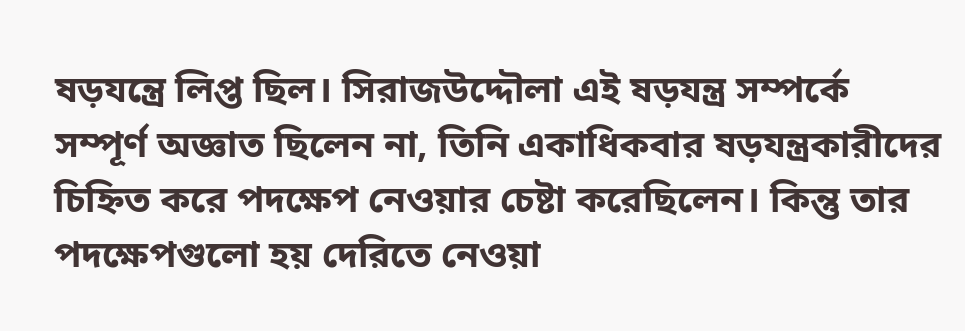ষড়যন্ত্রে লিপ্ত ছিল। সিরাজউদ্দৌলা এই ষড়যন্ত্র সম্পর্কে সম্পূর্ণ অজ্ঞাত ছিলেন না, তিনি একাধিকবার ষড়যন্ত্রকারীদের চিহ্নিত করে পদক্ষেপ নেওয়ার চেষ্টা করেছিলেন। কিন্তু তার পদক্ষেপগুলো হয় দেরিতে নেওয়া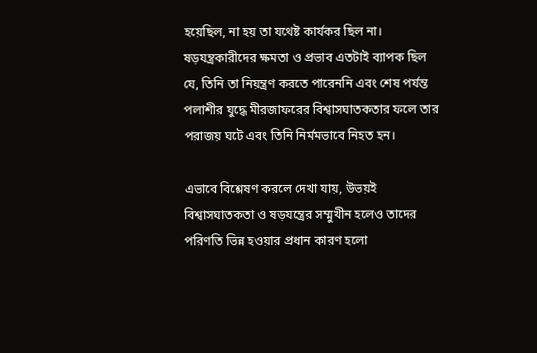হয়েছিল, না হয় তা যথেষ্ট কার্যকর ছিল না। ষড়যন্ত্রকারীদের ক্ষমতা ও প্রভাব এতটাই ব্যাপক ছিল যে, তিনি তা নিয়ন্ত্রণ করতে পারেননি এবং শেষ পর্যন্ত পলাশীর যুদ্ধে মীরজাফরের বিশ্বাসঘাতকতার ফলে তার পরাজয় ঘটে এবং তিনি নির্মমভাবে নিহত হন।

এভাবে বিশ্লেষণ করলে দেখা যায়, উভয়ই বিশ্বাসঘাতকতা ও ষড়যন্ত্রের সম্মুখীন হলেও তাদের পরিণতি ভিন্ন হওয়ার প্রধান কারণ হলো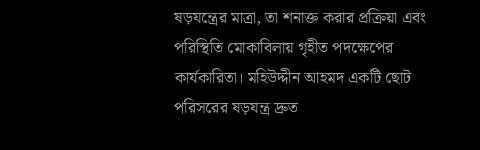ষড়যন্ত্রের মাত্রা, তা শনাক্ত করার প্রক্রিয়া এবং পরিস্থিতি মোকাবিলায় গৃহীত পদক্ষেপের কার্যকারিতা। মহিউদ্দীন আহমদ একটি ছোট পরিসরের ষড়যন্ত্র দ্রুত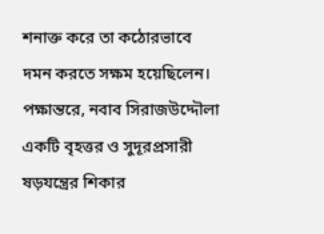শনাক্ত করে তা কঠোরভাবে দমন করতে সক্ষম হয়েছিলেন। পক্ষান্তরে, নবাব সিরাজউদ্দৌলা একটি বৃহত্তর ও সুদূরপ্রসারী ষড়যন্ত্রের শিকার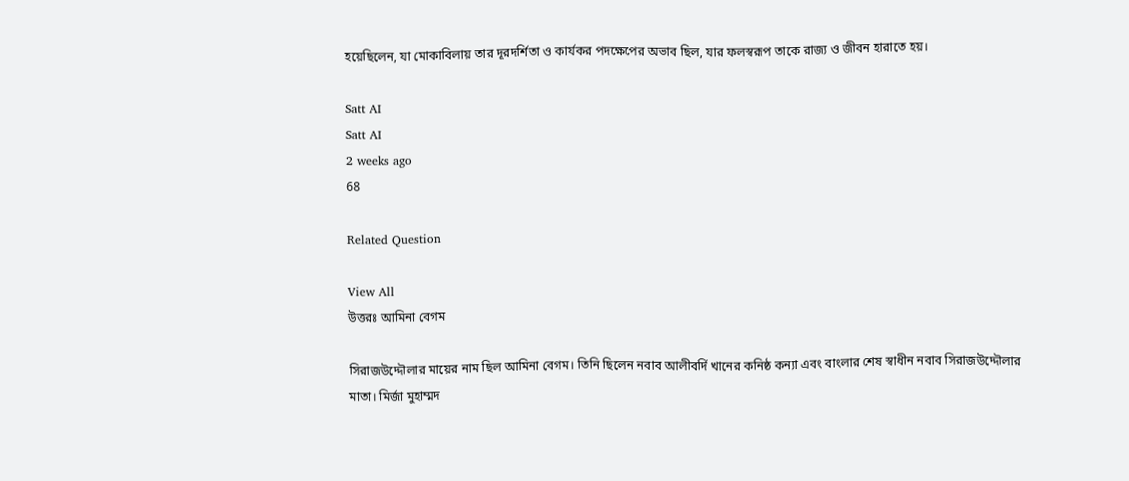হয়েছিলেন, যা মোকাবিলায় তার দূরদর্শিতা ও কার্যকর পদক্ষেপের অভাব ছিল, যার ফলস্বরূপ তাকে রাজ্য ও জীবন হারাতে হয়।

Satt AI
Satt AI
2 weeks ago
68

Related Question

View All
উত্তরঃ আমিনা বেগম

সিরাজউদ্দৌলার মায়ের নাম ছিল আমিনা বেগম। তিনি ছিলেন নবাব আলীবর্দি খানের কনিষ্ঠ কন্যা এবং বাংলার শেষ স্বাধীন নবাব সিরাজউদ্দৌলার মাতা। মির্জা মুহাম্মদ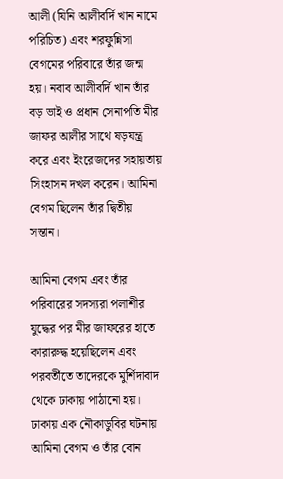আলী (যিনি আলীবর্দি খান নামে পরিচিত) এবং শরফুন্নিসা বেগমের পরিবারে তাঁর জন্ম হয়। নবাব আলীবর্দি খান তাঁর বড় ভাই ও প্রধান সেনাপতি মীর জাফর আলীর সাথে ষড়যন্ত্র করে এবং ইংরেজদের সহায়তায় সিংহাসন দখল করেন। আমিনা বেগম ছিলেন তাঁর দ্বিতীয় সন্তান।

আমিনা বেগম এবং তাঁর পরিবারের সদস্যরা পলাশীর যুদ্ধের পর মীর জাফরের হাতে কারারুদ্ধ হয়েছিলেন এবং পরবর্তীতে তাদেরকে মুর্শিদাবাদ থেকে ঢাকায় পাঠানো হয়। ঢাকায় এক নৌকাডুবির ঘটনায় আমিনা বেগম ও তাঁর বোন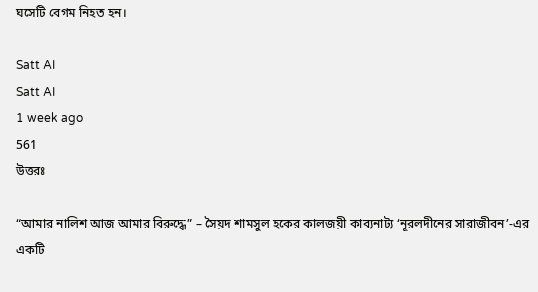ঘসেটি বেগম নিহত হন।

Satt AI
Satt AI
1 week ago
561
উত্তরঃ

“আমার নালিশ আজ আমার বিরুদ্ধে” – সৈয়দ শামসুল হকের কালজয়ী কাব্যনাট্য ‘নূরলদীনের সারাজীবন’-এর একটি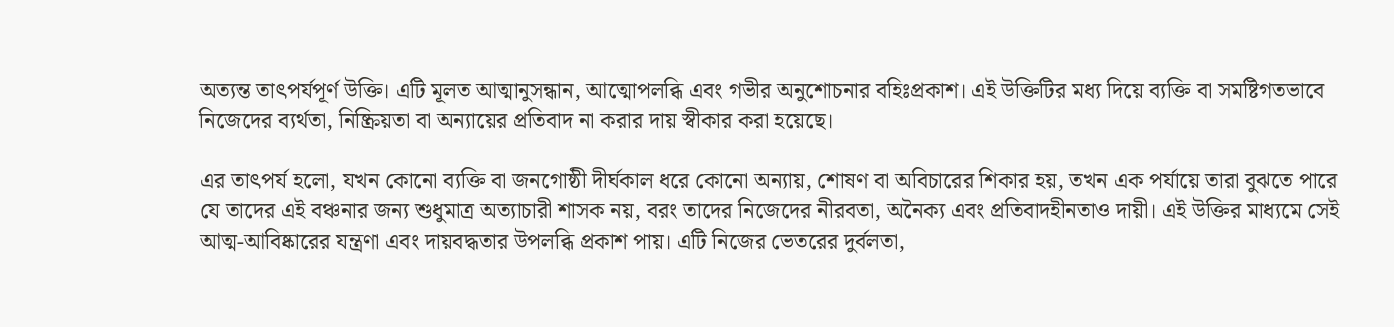অত্যন্ত তাৎপর্যপূর্ণ উক্তি। এটি মূলত আত্মানুসন্ধান, আত্মোপলব্ধি এবং গভীর অনুশোচনার বহিঃপ্রকাশ। এই উক্তিটির মধ্য দিয়ে ব্যক্তি বা সমষ্টিগতভাবে নিজেদের ব্যর্থতা, নিষ্ক্রিয়তা বা অন্যায়ের প্রতিবাদ না করার দায় স্বীকার করা হয়েছে।

এর তাৎপর্য হলো, যখন কোনো ব্যক্তি বা জনগোষ্ঠী দীর্ঘকাল ধরে কোনো অন্যায়, শোষণ বা অবিচারের শিকার হয়, তখন এক পর্যায়ে তারা বুঝতে পারে যে তাদের এই বঞ্চনার জন্য শুধুমাত্র অত্যাচারী শাসক নয়, বরং তাদের নিজেদের নীরবতা, অনৈক্য এবং প্রতিবাদহীনতাও দায়ী। এই উক্তির মাধ্যমে সেই আত্ম-আবিষ্কারের যন্ত্রণা এবং দায়বদ্ধতার উপলব্ধি প্রকাশ পায়। এটি নিজের ভেতরের দুর্বলতা,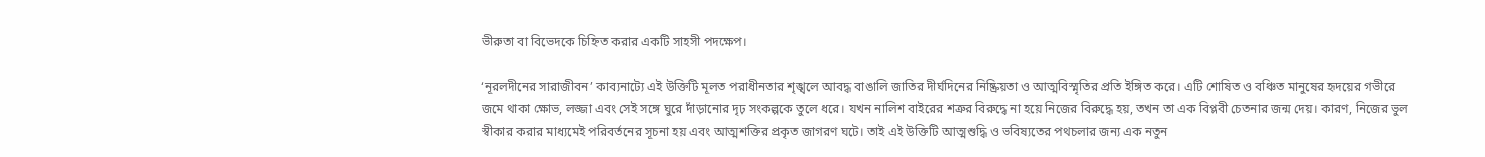ভীরুতা বা বিভেদকে চিহ্নিত করার একটি সাহসী পদক্ষেপ।

‘নূরলদীনের সারাজীবন’ কাব্যনাট্যে এই উক্তিটি মূলত পরাধীনতার শৃঙ্খলে আবদ্ধ বাঙালি জাতির দীর্ঘদিনের নিষ্ক্রিয়তা ও আত্মবিস্মৃতির প্রতি ইঙ্গিত করে। এটি শোষিত ও বঞ্চিত মানুষের হৃদয়ের গভীরে জমে থাকা ক্ষোভ, লজ্জা এবং সেই সঙ্গে ঘুরে দাঁড়ানোর দৃঢ় সংকল্পকে তুলে ধরে। যখন নালিশ বাইরের শত্রুর বিরুদ্ধে না হয়ে নিজের বিরুদ্ধে হয়, তখন তা এক বিপ্লবী চেতনার জন্ম দেয়। কারণ, নিজের ভুল স্বীকার করার মাধ্যমেই পরিবর্তনের সূচনা হয় এবং আত্মশক্তির প্রকৃত জাগরণ ঘটে। তাই এই উক্তিটি আত্মশুদ্ধি ও ভবিষ্যতের পথচলার জন্য এক নতুন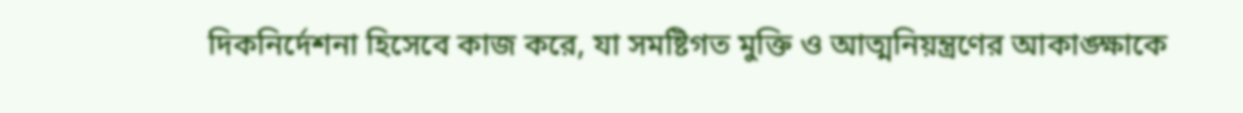দিকনির্দেশনা হিসেবে কাজ করে, যা সমষ্টিগত মুক্তি ও আত্মনিয়ন্ত্রণের আকাঙ্ক্ষাকে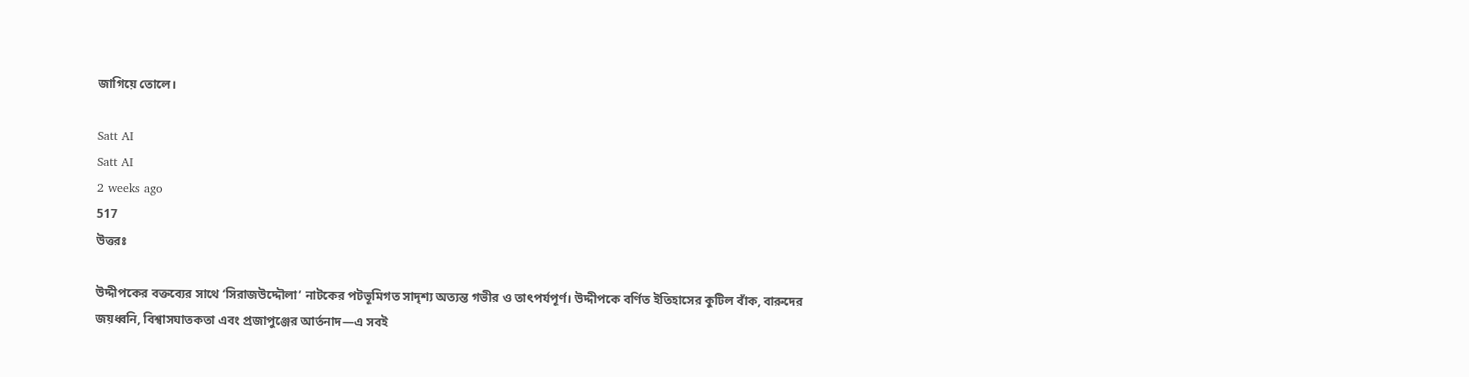জাগিয়ে তোলে।

Satt AI
Satt AI
2 weeks ago
517
উত্তরঃ

উদ্দীপকের বক্তব্যের সাথে ‘সিরাজউদ্দৌলা’ নাটকের পটভূমিগত সাদৃশ্য অত্যন্ত গভীর ও তাৎপর্যপূর্ণ। উদ্দীপকে বর্ণিত ইতিহাসের কুটিল বাঁক, বারুদের জয়ধ্বনি, বিশ্বাসঘাতকতা এবং প্রজাপুঞ্জের আর্তনাদ—এ সবই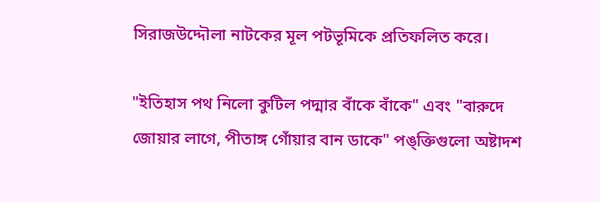সিরাজউদ্দৌলা নাটকের মূল পটভূমিকে প্রতিফলিত করে।

"ইতিহাস পথ নিলো কুটিল পদ্মার বাঁকে বাঁকে" এবং "বারুদে জোয়ার লাগে, পীতাঙ্গ গোঁয়ার বান ডাকে" পঙ্‌ক্তিগুলো অষ্টাদশ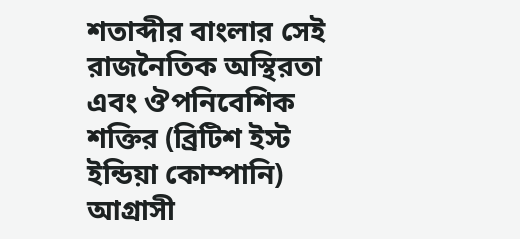শতাব্দীর বাংলার সেই রাজনৈতিক অস্থিরতা এবং ঔপনিবেশিক শক্তির (ব্রিটিশ ইস্ট ইন্ডিয়া কোম্পানি) আগ্রাসী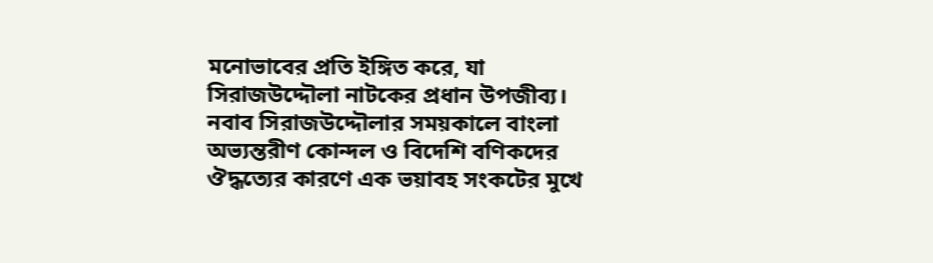মনোভাবের প্রতি ইঙ্গিত করে, যা সিরাজউদ্দৌলা নাটকের প্রধান উপজীব্য। নবাব সিরাজউদ্দৌলার সময়কালে বাংলা অভ্যন্তরীণ কোন্দল ও বিদেশি বণিকদের ঔদ্ধত্যের কারণে এক ভয়াবহ সংকটের মুখে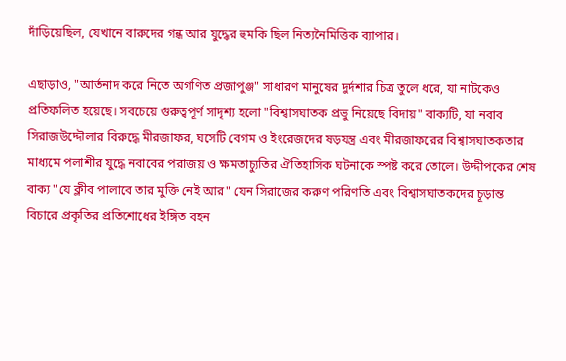দাঁড়িয়েছিল, যেখানে বারুদের গন্ধ আর যুদ্ধের হুমকি ছিল নিত্যনৈমিত্তিক ব্যাপার।

এছাড়াও, "আর্তনাদ করে নিতে অগণিত প্রজাপুঞ্জ" সাধারণ মানুষের দুর্দশার চিত্র তুলে ধরে, যা নাটকেও প্রতিফলিত হয়েছে। সবচেয়ে গুরুত্বপূর্ণ সাদৃশ্য হলো "বিশ্বাসঘাতক প্রভু নিয়েছে বিদায়" বাক্যটি, যা নবাব সিরাজউদ্দৌলার বিরুদ্ধে মীরজাফর, ঘসেটি বেগম ও ইংরেজদের ষড়যন্ত্র এবং মীরজাফরের বিশ্বাসঘাতকতার মাধ্যমে পলাশীর যুদ্ধে নবাবের পরাজয় ও ক্ষমতাচ্যুতির ঐতিহাসিক ঘটনাকে স্পষ্ট করে তোলে। উদ্দীপকের শেষ বাক্য "যে ক্লীব পালাবে তার মুক্তি নেই আর" যেন সিরাজের করুণ পরিণতি এবং বিশ্বাসঘাতকদের চূড়ান্ত বিচারে প্রকৃতির প্রতিশোধের ইঙ্গিত বহন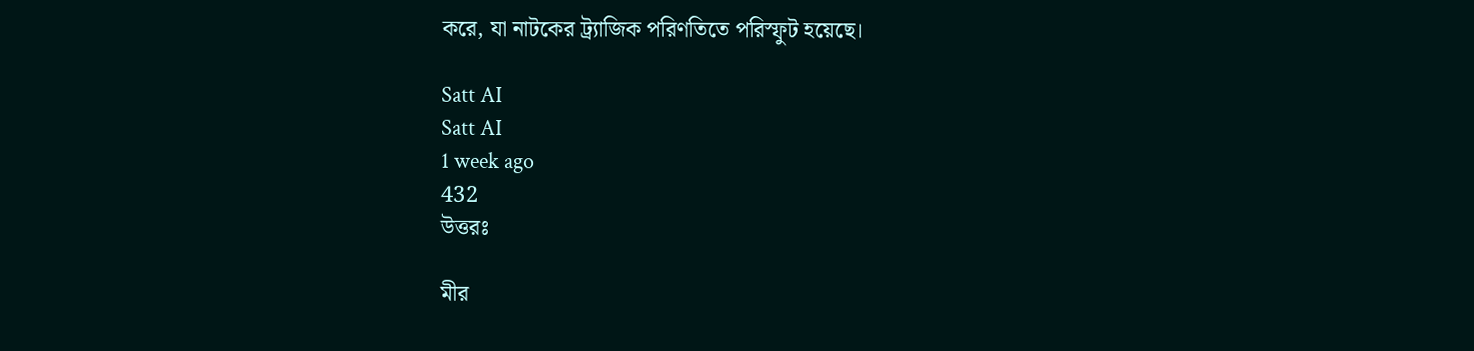করে, যা নাটকের ট্র্যাজিক পরিণতিতে পরিস্ফুট হয়েছে।

Satt AI
Satt AI
1 week ago
432
উত্তরঃ

মীর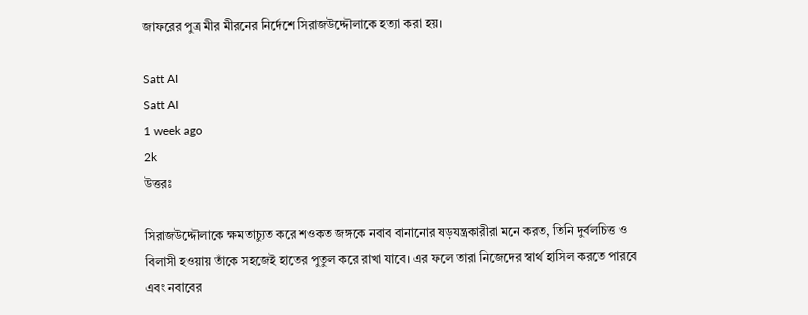জাফরের পুত্র মীর মীরনের নির্দেশে সিরাজউদ্দৌলাকে হত্যা করা হয়।

Satt AI
Satt AI
1 week ago
2k
উত্তরঃ

সিরাজউদ্দৌলাকে ক্ষমতাচ্যুত করে শওকত জঙ্গকে নবাব বানানোর ষড়যন্ত্রকারীরা মনে করত, তিনি দুর্বলচিত্ত ও বিলাসী হওয়ায় তাঁকে সহজেই হাতের পুতুল করে রাখা যাবে। এর ফলে তারা নিজেদের স্বার্থ হাসিল করতে পারবে এবং নবাবের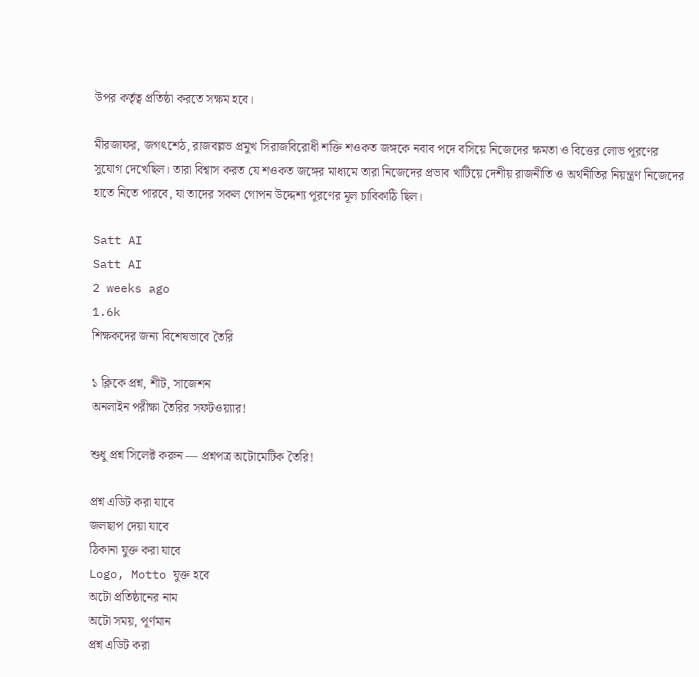উপর কর্তৃত্ব প্রতিষ্ঠা করতে সক্ষম হবে।

মীরজাফর, জগৎশেঠ, রাজবল্লভ প্রমুখ সিরাজবিরোধী শক্তি শওকত জঙ্গকে নবাব পদে বসিয়ে নিজেদের ক্ষমতা ও বিত্তের লোভ পূরণের সুযোগ দেখেছিল। তারা বিশ্বাস করত যে শওকত জঙ্গের মাধ্যমে তারা নিজেদের প্রভাব খাটিয়ে দেশীয় রাজনীতি ও অর্থনীতির নিয়ন্ত্রণ নিজেদের হাতে নিতে পারবে, যা তাদের সকল গোপন উদ্দেশ্য পূরণের মূল চাবিকাঠি ছিল।

Satt AI
Satt AI
2 weeks ago
1.6k
শিক্ষকদের জন্য বিশেষভাবে তৈরি

১ ক্লিকে প্রশ্ন, শীট, সাজেশন
অনলাইন পরীক্ষা তৈরির সফটওয়্যার!

শুধু প্রশ্ন সিলেক্ট করুন — প্রশ্নপত্র অটোমেটিক তৈরি!

প্রশ্ন এডিট করা যাবে
জলছাপ দেয়া যাবে
ঠিকানা যুক্ত করা যাবে
Logo, Motto যুক্ত হবে
অটো প্রতিষ্ঠানের নাম
অটো সময়, পূর্ণমান
প্রশ্ন এডিট করা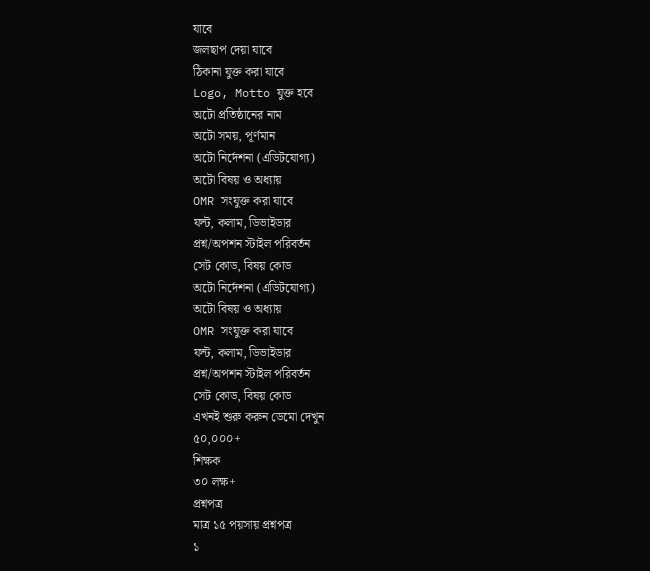যাবে
জলছাপ দেয়া যাবে
ঠিকানা যুক্ত করা যাবে
Logo, Motto যুক্ত হবে
অটো প্রতিষ্ঠানের নাম
অটো সময়, পূর্ণমান
অটো নির্দেশনা (এডিটযোগ্য)
অটো বিষয় ও অধ্যায়
OMR সংযুক্ত করা যাবে
ফন্ট, কলাম, ডিভাইডার
প্রশ্ন/অপশন স্টাইল পরিবর্তন
সেট কোড, বিষয় কোড
অটো নির্দেশনা (এডিটযোগ্য)
অটো বিষয় ও অধ্যায়
OMR সংযুক্ত করা যাবে
ফন্ট, কলাম, ডিভাইডার
প্রশ্ন/অপশন স্টাইল পরিবর্তন
সেট কোড, বিষয় কোড
এখনই শুরু করুন ডেমো দেখুন
৫০,০০০+
শিক্ষক
৩০ লক্ষ+
প্রশ্নপত্র
মাত্র ১৫ পয়সায় প্রশ্নপত্র
১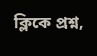ক্লিকে প্রশ্ন,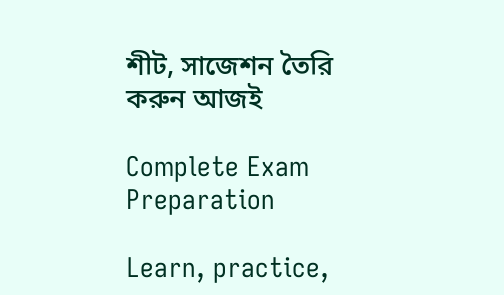শীট, সাজেশন তৈরি করুন আজই

Complete Exam
Preparation

Learn, practice,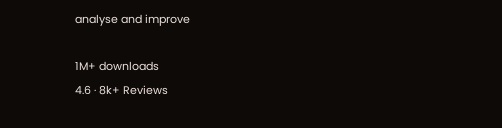analyse and improve

1M+ downloads
4.6 · 8k+ Reviews